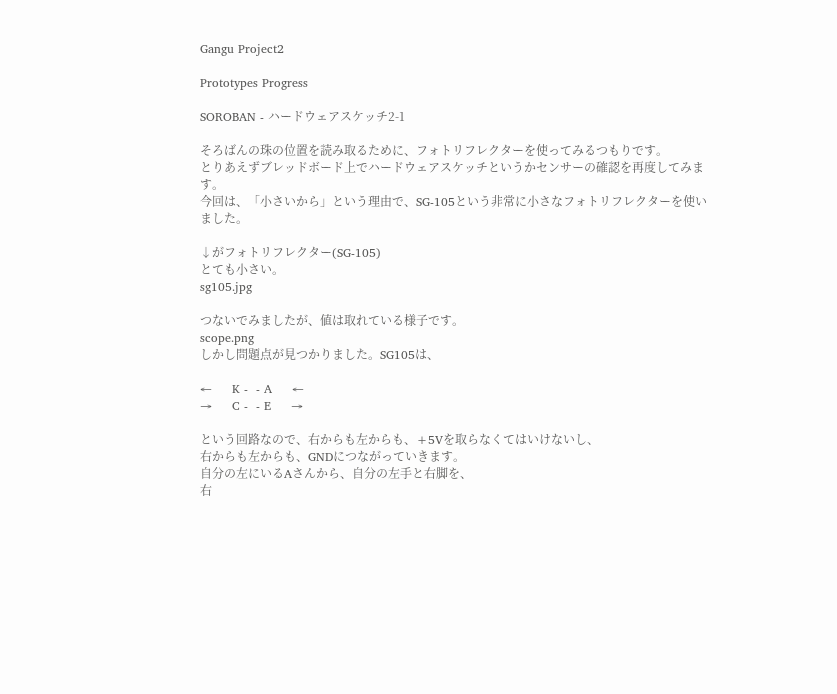Gangu Project2

Prototypes Progress

SOROBAN - ハードウェアスケッチ2-1

そろばんの珠の位置を読み取るために、フォトリフレクターを使ってみるつもりです。
とりあえずブレッドボード上でハードウェアスケッチというかセンサーの確認を再度してみます。
今回は、「小さいから」という理由で、SG-105という非常に小さなフォトリフレクターを使いました。

↓がフォトリフレクター(SG-105)
とても小さい。
sg105.jpg

つないでみましたが、値は取れている様子です。
scope.png
しかし問題点が見つかりました。SG105は、

←     K -  - A     ←
→     C -  - E     →

という回路なので、右からも左からも、+5Vを取らなくてはいけないし、
右からも左からも、GNDにつながっていきます。
自分の左にいるAさんから、自分の左手と右脚を、
右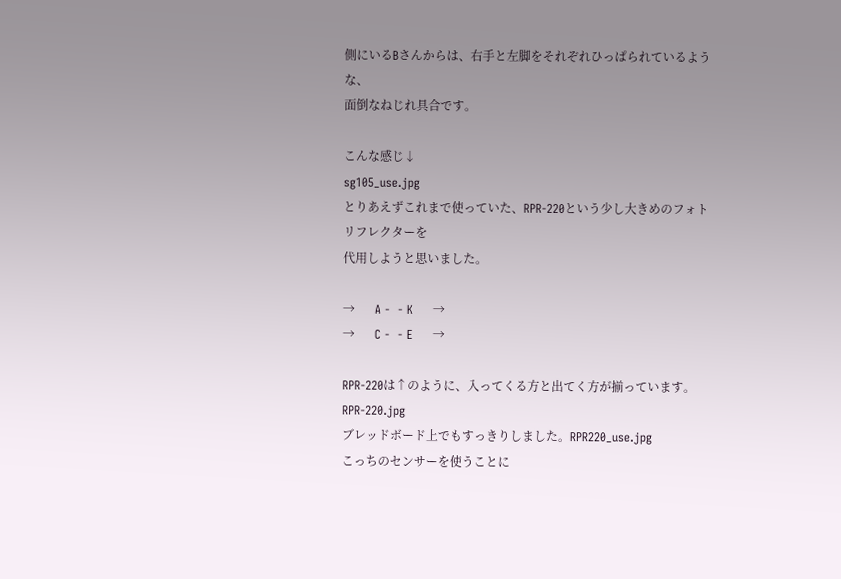側にいるBさんからは、右手と左脚をそれぞれひっぱられているような、
面倒なねじれ具合です。

こんな感じ↓
sg105_use.jpg
とりあえずこれまで使っていた、RPR-220という少し大きめのフォトリフレクターを
代用しようと思いました。

→     A -  - K     →
→     C -  - E     →

RPR-220は↑のように、入ってくる方と出てく方が揃っています。
RPR-220.jpg
ブレッドボード上でもすっきりしました。RPR220_use.jpg
こっちのセンサーを使うことに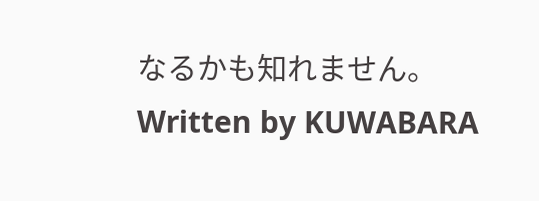なるかも知れません。
Written by KUWABARA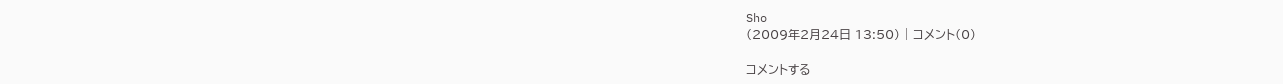Sho
(2009年2月24日 13:50) | コメント(0)

コメントする